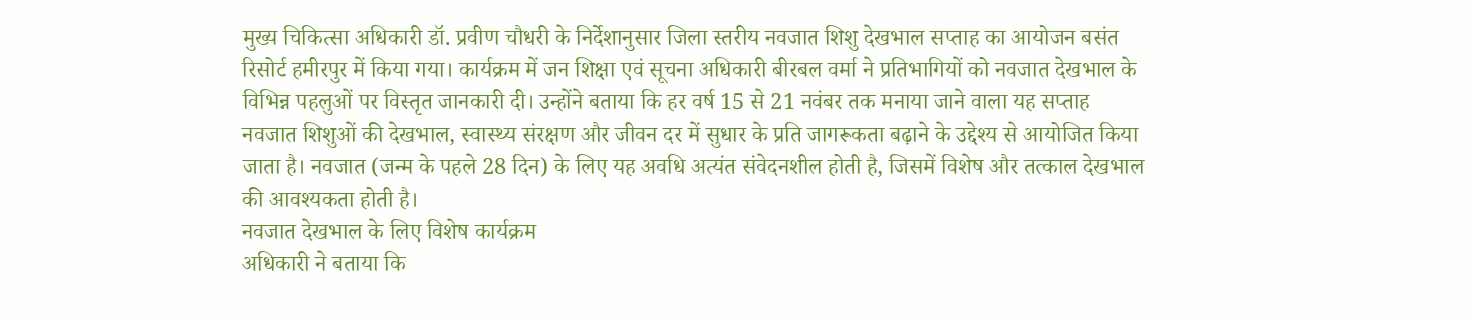मुख्य चिकित्सा अधिकारी डॉ. प्रवीण चौधरी के निर्देशानुसार जिला स्तरीय नवजात शिशु देखभाल सप्ताह का आयोजन बसंत रिसोर्ट हमीरपुर में किया गया। कार्यक्रम में जन शिक्षा एवं सूचना अधिकारी बीरबल वर्मा ने प्रतिभागियों को नवजात देखभाल के विभिन्न पहलुओं पर विस्तृत जानकारी दी। उन्होंने बताया कि हर वर्ष 15 से 21 नवंबर तक मनाया जाने वाला यह सप्ताह नवजात शिशुओं की देखभाल, स्वास्थ्य संरक्षण और जीवन दर में सुधार के प्रति जागरूकता बढ़ाने के उद्देश्य से आयोजित किया जाता है। नवजात (जन्म के पहले 28 दिन) के लिए यह अवधि अत्यंत संवेदनशील होती है, जिसमें विशेष और तत्काल देखभाल की आवश्यकता होती है।
नवजात देखभाल के लिए विशेष कार्यक्रम
अधिकारी ने बताया कि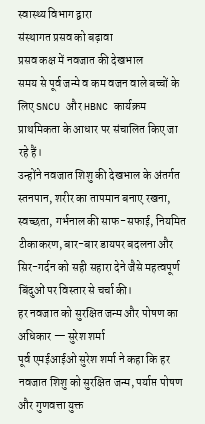स्वास्थ्य विभाग द्वारा
संस्थागत प्रसव को बढ़ावा
प्रसव कक्ष में नवजात की देखभाल
समय से पूर्व जन्मे व कम वजन वाले बच्चों के लिए SNCU और HBNC कार्यक्रम
प्राथमिकता के आधार पर संचालित किए जा रहे हैं।
उन्होंने नवजात शिशु की देखभाल के अंतर्गत स्तनपान, शरीर का तापमान बनाए रखना, स्वच्छता, गर्भनाल की साफ-सफाई, नियमित टीकाकरण, बार-बार डायपर बदलना और सिर-गर्दन को सही सहारा देने जैसे महत्वपूर्ण बिंदुओं पर विस्तार से चर्चा की।
हर नवजात को सुरक्षित जन्म और पोषण का अधिकार — सुरेश शर्मा
पूर्व एमईआईओ सुरेश शर्मा ने कहा कि हर नवजात शिशु को सुरक्षित जन्म, पर्याप्त पोषण और गुणवत्ता युक्त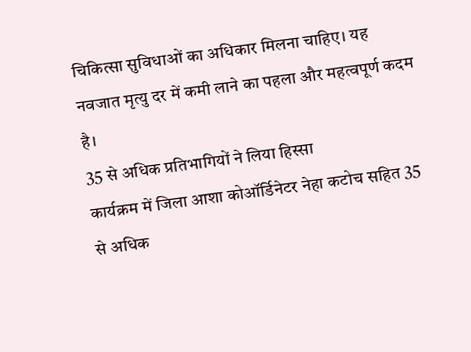चिकित्सा सुविधाओं का अधिकार मिलना चाहिए। यह नवजात मृत्यु दर में कमी लाने का पहला और महत्वपूर्ण कदम है।
35 से अधिक प्रतिभागियों ने लिया हिस्सा
कार्यक्रम में जिला आशा कोऑर्डिनेटर नेहा कटोच सहित 35 से अधिक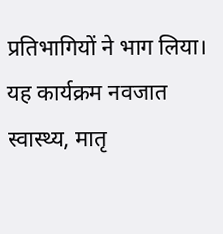प्रतिभागियों ने भाग लिया। यह कार्यक्रम नवजात स्वास्थ्य, मातृ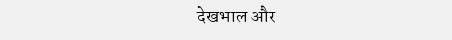देखभाल और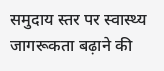समुदाय स्तर पर स्वास्थ्य जागरूकता बढ़ाने की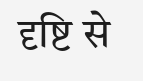दृष्टि से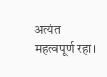अत्यंत महत्वपूर्ण रहा।